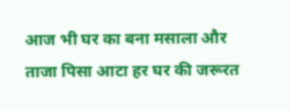आज भी घर का बना मसाला और ताजा पिसा आटा हर घर की जरूरत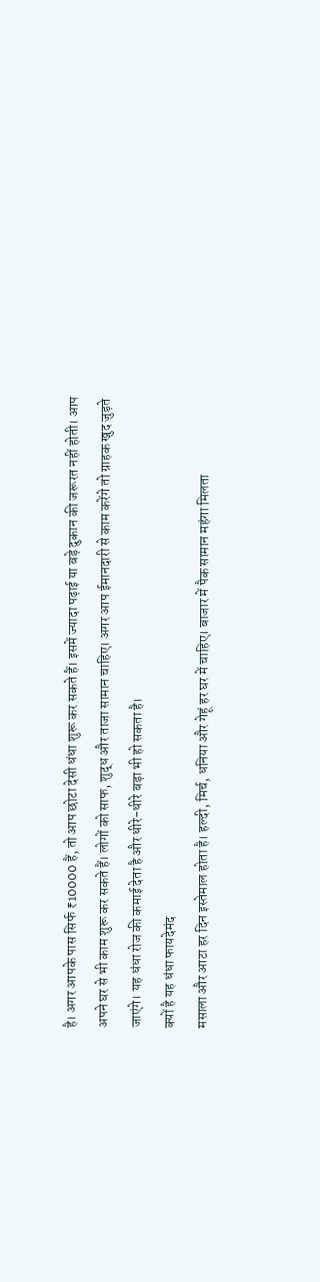है। अगर आपके पास सिर्फ ₹10000 हैं, तो आप छोटा देसी धंधा शुरू कर सकते हैं। इसमें ज्यादा पढ़ाई या बड़े दुकान की जरूरत नहीं होती। आप अपने घर से भी काम शुरू कर सकते हैं। लोगों को साफ, शुद्ध और ताजा सामान चाहिए। अगर आप ईमानदारी से काम करेंगे तो ग्राहक खुद जुड़ते जाएंगे। यह धंधा रोज की कमाई देता है और धीरे-धीरे बड़ा भी हो सकता है।
क्यों है यह धंधा फायदेमंद
मसाला और आटा हर दिन इस्तेमाल होता है। हल्दी, मिर्च, धनिया और गेहूं हर घर में चाहिए। बाजार में पैक सामान महंगा मिलता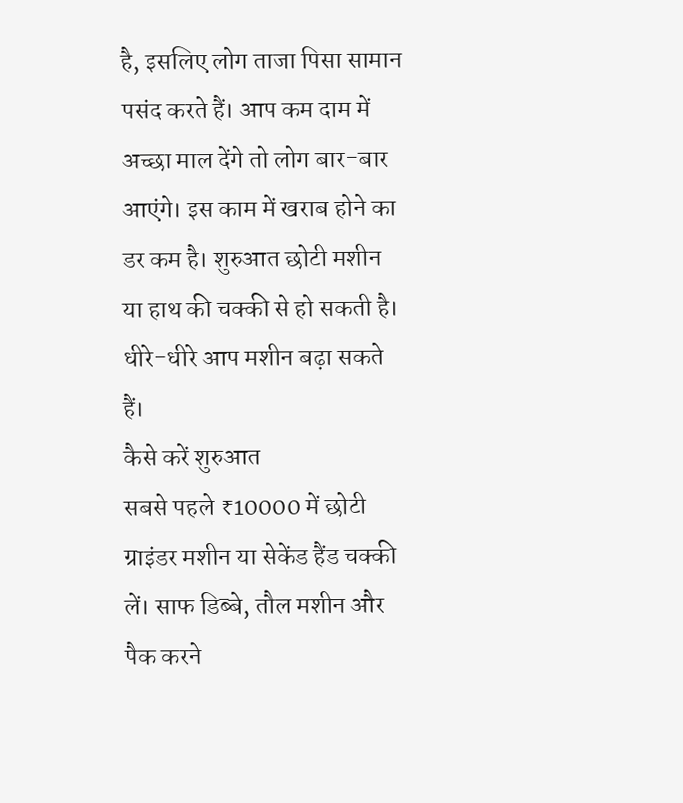है, इसलिए लोग ताजा पिसा सामान पसंद करते हैं। आप कम दाम में अच्छा माल देंगे तो लोग बार-बार आएंगे। इस काम में खराब होने का डर कम है। शुरुआत छोटी मशीन या हाथ की चक्की से हो सकती है। धीरे-धीरे आप मशीन बढ़ा सकते हैं।
कैसे करें शुरुआत
सबसे पहले ₹10000 में छोटी ग्राइंडर मशीन या सेकेंड हैंड चक्की लें। साफ डिब्बे, तौल मशीन और पैक करने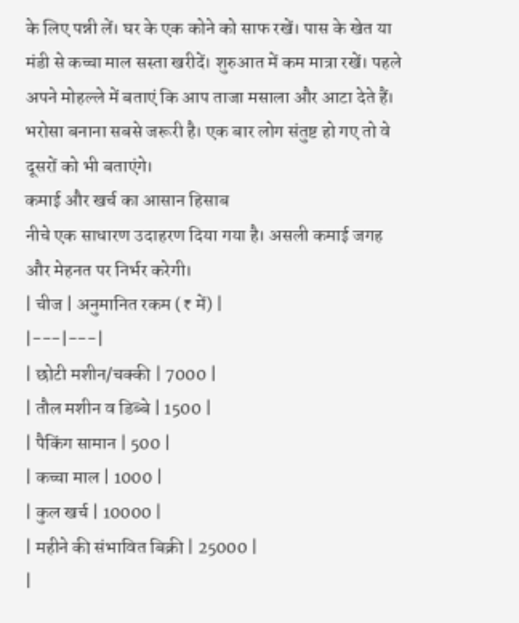के लिए पन्नी लें। घर के एक कोने को साफ रखें। पास के खेत या मंडी से कच्चा माल सस्ता खरीदें। शुरुआत में कम मात्रा रखें। पहले अपने मोहल्ले में बताएं कि आप ताजा मसाला और आटा देते हैं। भरोसा बनाना सबसे जरूरी है। एक बार लोग संतुष्ट हो गए तो वे दूसरों को भी बताएंगे।
कमाई और खर्च का आसान हिसाब
नीचे एक साधारण उदाहरण दिया गया है। असली कमाई जगह और मेहनत पर निर्भर करेगी।
| चीज | अनुमानित रकम (₹ में) |
|---|---|
| छोटी मशीन/चक्की | 7000 |
| तौल मशीन व डिब्बे | 1500 |
| पैकिंग सामान | 500 |
| कच्चा माल | 1000 |
| कुल खर्च | 10000 |
| महीने की संभावित बिक्री | 25000 |
|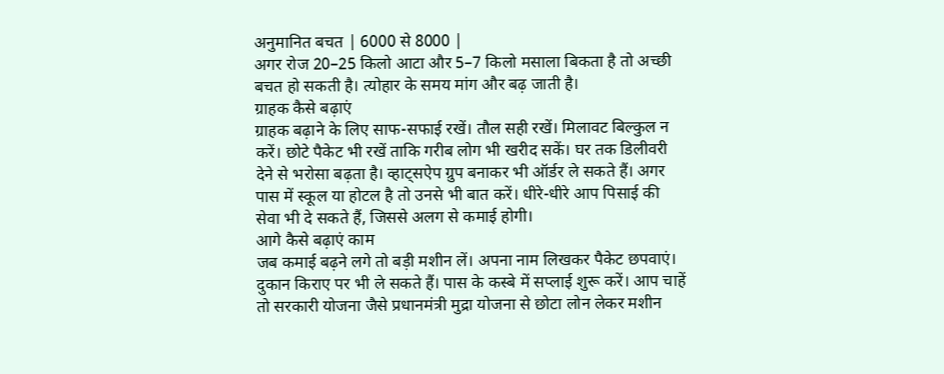अनुमानित बचत | 6000 से 8000 |
अगर रोज 20–25 किलो आटा और 5–7 किलो मसाला बिकता है तो अच्छी बचत हो सकती है। त्योहार के समय मांग और बढ़ जाती है।
ग्राहक कैसे बढ़ाएं
ग्राहक बढ़ाने के लिए साफ-सफाई रखें। तौल सही रखें। मिलावट बिल्कुल न करें। छोटे पैकेट भी रखें ताकि गरीब लोग भी खरीद सकें। घर तक डिलीवरी देने से भरोसा बढ़ता है। व्हाट्सऐप ग्रुप बनाकर भी ऑर्डर ले सकते हैं। अगर पास में स्कूल या होटल है तो उनसे भी बात करें। धीरे-धीरे आप पिसाई की सेवा भी दे सकते हैं, जिससे अलग से कमाई होगी।
आगे कैसे बढ़ाएं काम
जब कमाई बढ़ने लगे तो बड़ी मशीन लें। अपना नाम लिखकर पैकेट छपवाएं। दुकान किराए पर भी ले सकते हैं। पास के कस्बे में सप्लाई शुरू करें। आप चाहें तो सरकारी योजना जैसे प्रधानमंत्री मुद्रा योजना से छोटा लोन लेकर मशीन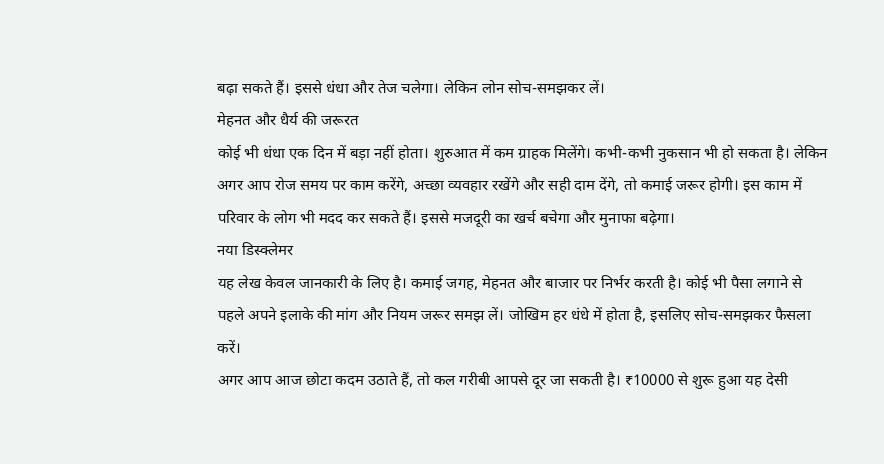बढ़ा सकते हैं। इससे धंधा और तेज चलेगा। लेकिन लोन सोच-समझकर लें।
मेहनत और धैर्य की जरूरत
कोई भी धंधा एक दिन में बड़ा नहीं होता। शुरुआत में कम ग्राहक मिलेंगे। कभी-कभी नुकसान भी हो सकता है। लेकिन अगर आप रोज समय पर काम करेंगे, अच्छा व्यवहार रखेंगे और सही दाम देंगे, तो कमाई जरूर होगी। इस काम में परिवार के लोग भी मदद कर सकते हैं। इससे मजदूरी का खर्च बचेगा और मुनाफा बढ़ेगा।
नया डिस्क्लेमर
यह लेख केवल जानकारी के लिए है। कमाई जगह, मेहनत और बाजार पर निर्भर करती है। कोई भी पैसा लगाने से पहले अपने इलाके की मांग और नियम जरूर समझ लें। जोखिम हर धंधे में होता है, इसलिए सोच-समझकर फैसला करें।
अगर आप आज छोटा कदम उठाते हैं, तो कल गरीबी आपसे दूर जा सकती है। ₹10000 से शुरू हुआ यह देसी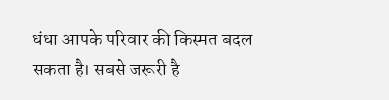धंधा आपके परिवार की किस्मत बदल सकता है। सबसे जरूरी है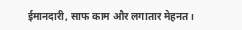ईमानदारी, साफ काम और लगातार मेहनत।